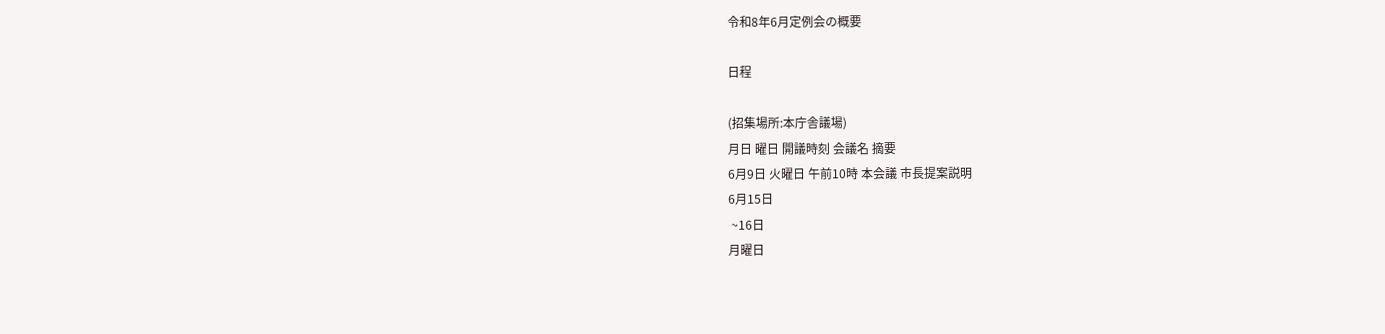令和8年6月定例会の概要

日程

(招集場所:本庁舎議場)
月日 曜日 開議時刻 会議名 摘要
6月9日 火曜日 午前10時 本会議 市長提案説明
6月15日
 ~16日
月曜日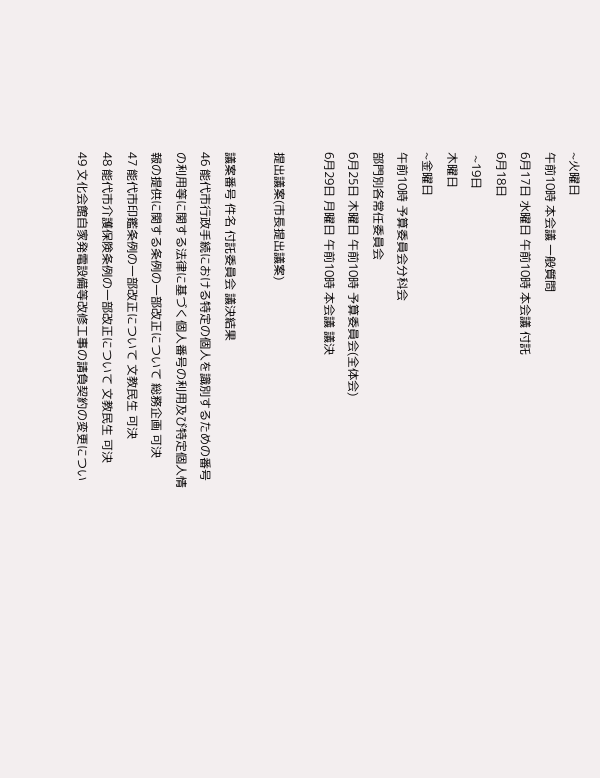~火曜日
午前10時 本会議 一般質問
6月17日 水曜日 午前10時 本会議 付託
6月18日
 ~19日
木曜日
~金曜日
午前10時 予算委員会分科会
部門別各常任委員会
6月25日 木曜日 午前10時 予算委員会(全体会)
6月29日 月曜日 午前10時 本会議 議決

提出議案(市長提出議案)

議案番号 件名 付託委員会 議決結果
46 能代市行政手続における特定の個人を識別するための番号の利用等に関する法律に基づく個人番号の利用及び特定個人情報の提供に関する条例の一部改正について 総務企画 可決
47 能代市印鑑条例の一部改正について 文教民生 可決
48 能代市介護保険条例の一部改正について 文教民生 可決
49 文化会館自家発電設備等改修工事の請負契約の変更につい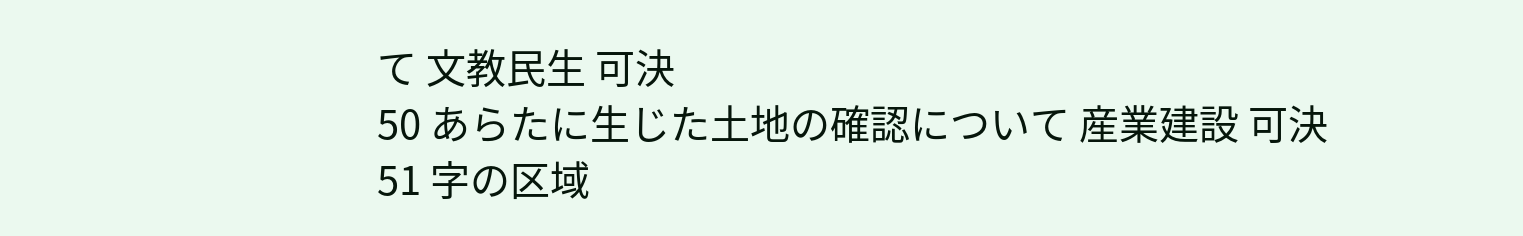て 文教民生 可決
50 あらたに生じた土地の確認について 産業建設 可決
51 字の区域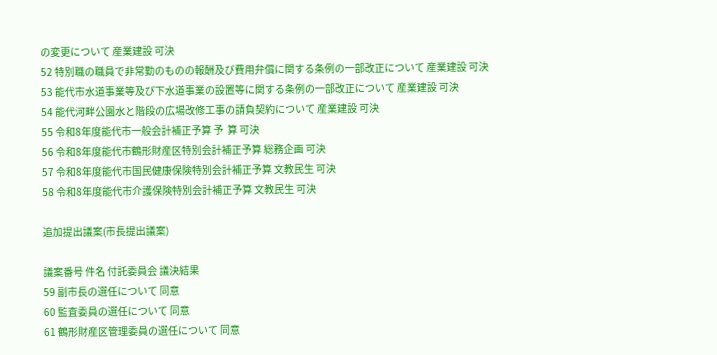の変更について 産業建設 可決
52 特別職の職員で非常勤のものの報酬及び費用弁償に関する条例の一部改正について 産業建設 可決
53 能代市水道事業等及び下水道事業の設置等に関する条例の一部改正について 産業建設 可決
54 能代河畔公園水と階段の広場改修工事の請負契約について 産業建設 可決
55 令和8年度能代市一般会計補正予算 予  算 可決
56 令和8年度能代市鶴形財産区特別会計補正予算 総務企画 可決
57 令和8年度能代市国民健康保険特別会計補正予算 文教民生 可決
58 令和8年度能代市介護保険特別会計補正予算 文教民生 可決

追加提出議案(市長提出議案)

議案番号 件名 付託委員会 議決結果
59 副市長の選任について 同意
60 監査委員の選任について 同意
61 鶴形財産区管理委員の選任について 同意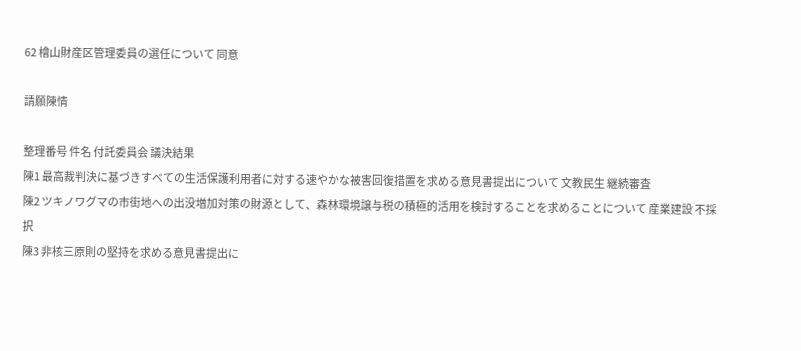62 檜山財産区管理委員の選任について 同意

請願陳情

整理番号 件名 付託委員会 議決結果
陳1 最高裁判決に基づきすべての生活保護利用者に対する速やかな被害回復措置を求める意見書提出について 文教民生 継続審査
陳2 ツキノワグマの市街地への出没増加対策の財源として、森林環境譲与税の積極的活用を検討することを求めることについて 産業建設 不採択
陳3 非核三原則の堅持を求める意見書提出に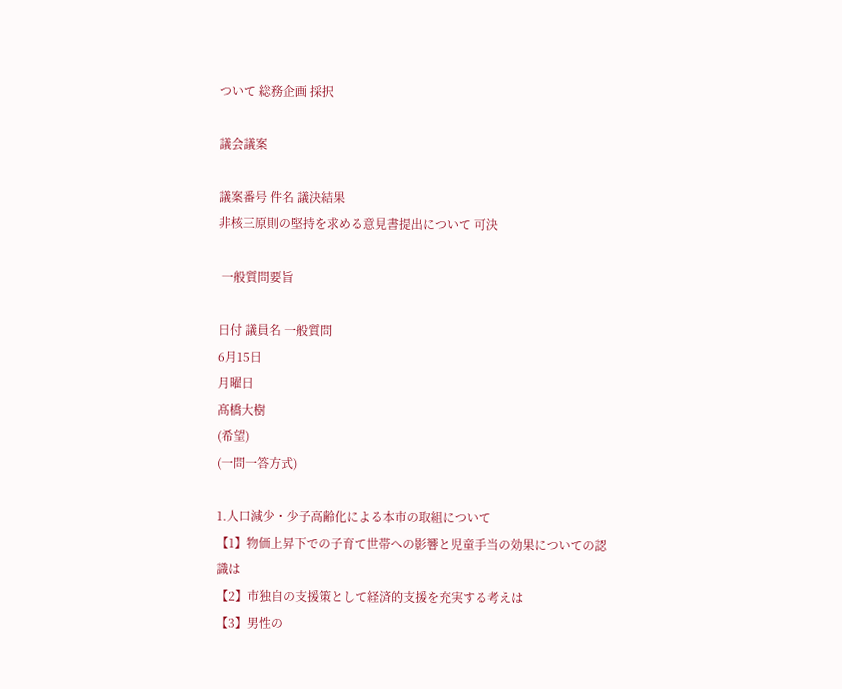ついて 総務企画 採択

議会議案

議案番号 件名 議決結果
非核三原則の堅持を求める意見書提出について 可決

 一般質問要旨

日付 議員名 一般質問
6月15日
月曜日
髙橋大樹
(希望)
(一問一答方式)

1.人口減少・少子高齢化による本市の取組について
【1】物価上昇下での子育て世帯への影響と児童手当の効果についての認識は
【2】市独自の支援策として経済的支援を充実する考えは
【3】男性の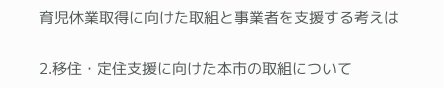育児休業取得に向けた取組と事業者を支援する考えは

2.移住・定住支援に向けた本市の取組について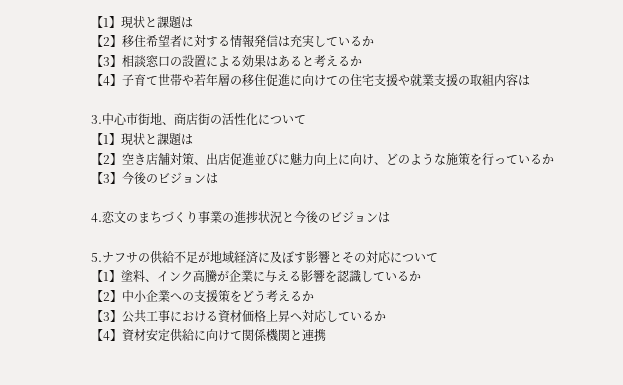【1】現状と課題は
【2】移住希望者に対する情報発信は充実しているか
【3】相談窓口の設置による効果はあると考えるか
【4】子育て世帯や若年層の移住促進に向けての住宅支援や就業支援の取組内容は

3.中心市街地、商店街の活性化について
【1】現状と課題は
【2】空き店舗対策、出店促進並びに魅力向上に向け、どのような施策を行っているか
【3】今後のビジョンは

4.恋文のまちづくり事業の進捗状況と今後のビジョンは

5.ナフサの供給不足が地域経済に及ぼす影響とその対応について
【1】塗料、インク高騰が企業に与える影響を認識しているか
【2】中小企業への支援策をどう考えるか
【3】公共工事における資材価格上昇へ対応しているか
【4】資材安定供給に向けて関係機関と連携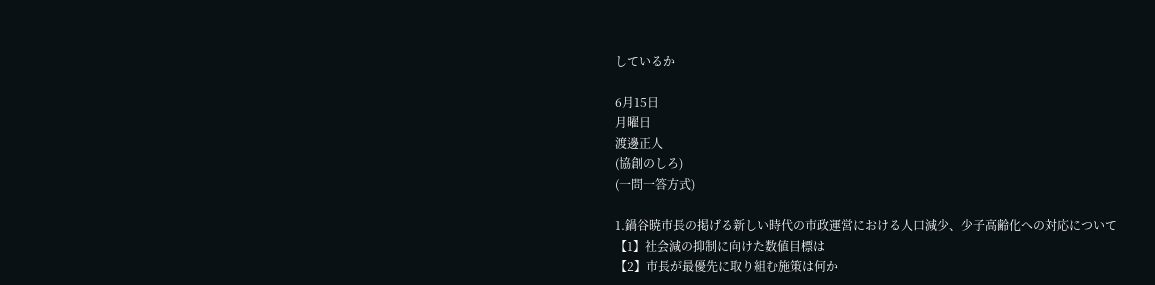しているか

6月15日
月曜日
渡邊正人
(協創のしろ)
(一問一答方式)

1.鍋谷暁市長の掲げる新しい時代の市政運営における人口減少、少子高齢化への対応について
【1】社会減の抑制に向けた数値目標は
【2】市長が最優先に取り組む施策は何か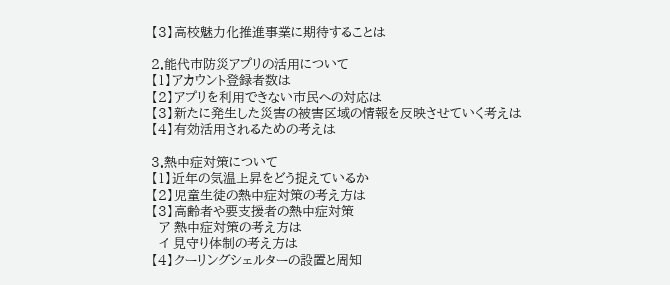【3】高校魅力化推進事業に期待することは

2.能代市防災アプリの活用について
【1】アカウント登録者数は
【2】アプリを利用できない市民への対応は
【3】新たに発生した災害の被害区域の情報を反映させていく考えは
【4】有効活用されるための考えは

3.熱中症対策について
【1】近年の気温上昇をどう捉えているか
【2】児童生徒の熱中症対策の考え方は
【3】高齢者や要支援者の熱中症対策
  ア 熱中症対策の考え方は
  イ 見守り体制の考え方は
【4】クーリングシェルターの設置と周知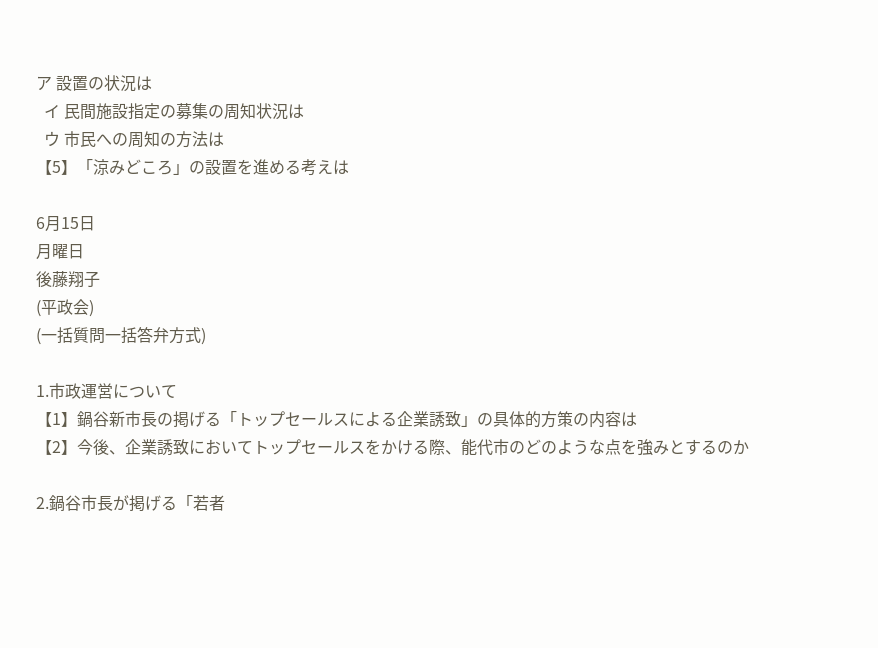ア 設置の状況は
  イ 民間施設指定の募集の周知状況は
  ウ 市民への周知の方法は
【5】「涼みどころ」の設置を進める考えは

6月15日
月曜日
後藤翔子
(平政会)
(一括質問一括答弁方式)

1.市政運営について
【1】鍋谷新市長の掲げる「トップセールスによる企業誘致」の具体的方策の内容は
【2】今後、企業誘致においてトップセールスをかける際、能代市のどのような点を強みとするのか

2.鍋谷市長が掲げる「若者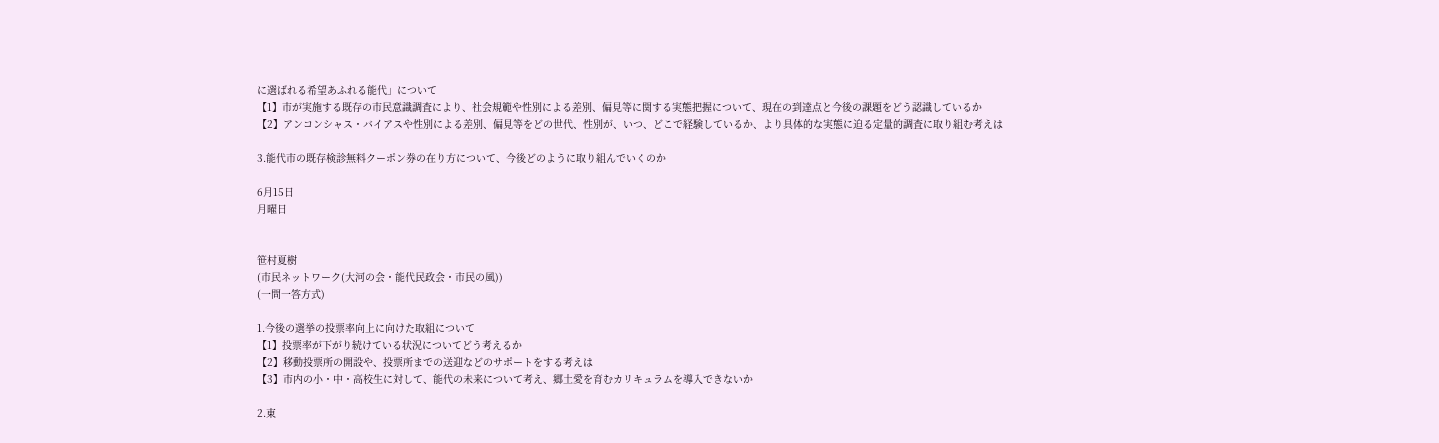に選ばれる希望あふれる能代」について
【1】市が実施する既存の市民意識調査により、社会規範や性別による差別、偏見等に関する実態把握について、現在の到達点と今後の課題をどう認識しているか
【2】アンコンシャス・バイアスや性別による差別、偏見等をどの世代、性別が、いつ、どこで経験しているか、より具体的な実態に迫る定量的調査に取り組む考えは

3.能代市の既存検診無料クーポン券の在り方について、今後どのように取り組んでいくのか

6月15日
月曜日


笹村夏樹
(市民ネットワーク(大河の会・能代民政会・市民の風))
(一問一答方式)

1.今後の選挙の投票率向上に向けた取組について
【1】投票率が下がり続けている状況についてどう考えるか
【2】移動投票所の開設や、投票所までの送迎などのサポートをする考えは
【3】市内の小・中・高校生に対して、能代の未来について考え、郷土愛を育むカリキュラムを導入できないか

2.東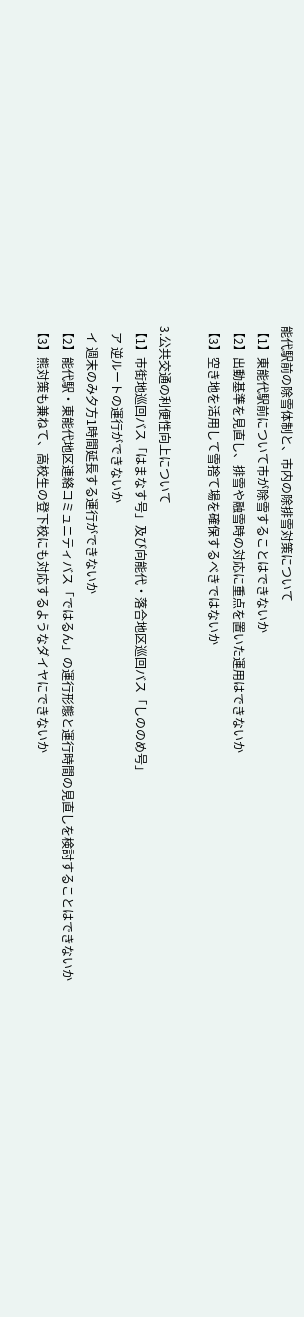能代駅前の除雪体制と、市内の除排雪対策について
【1】東能代駅前について市が除雪することはできないか
【2】出動基準を見直し、排雪や融雪時の対応に重点を置いた運用はできないか
【3】空き地を活用して雪捨て場を確保するべきではないか

3.公共交通の利便性向上について
【1】市街地巡回バス「はまなす号」及び向能代・落合地区巡回バス「しののめ号」
  ア 逆ルートの運行ができないか
  イ 週末のみ夕方1時間延長する運行ができないか
【2】能代駅・東能代地区連絡コミュニティバス「ではるん」の運行形態と運行時間の見直しを検討することはできないか
【3】熊対策も兼ねて、高校生の登下校にも対応するようなダイヤにできないか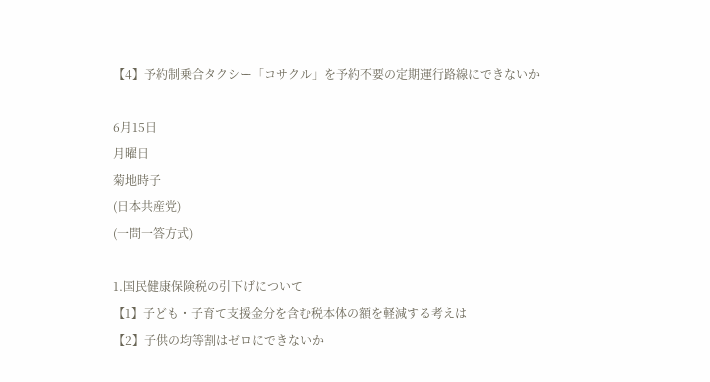【4】予約制乗合タクシー「コサクル」を予約不要の定期運行路線にできないか

6月15日
月曜日
菊地時子
(日本共産党)
(一問一答方式)

1.国民健康保険税の引下げについて
【1】子ども・子育て支援金分を含む税本体の額を軽減する考えは
【2】子供の均等割はゼロにできないか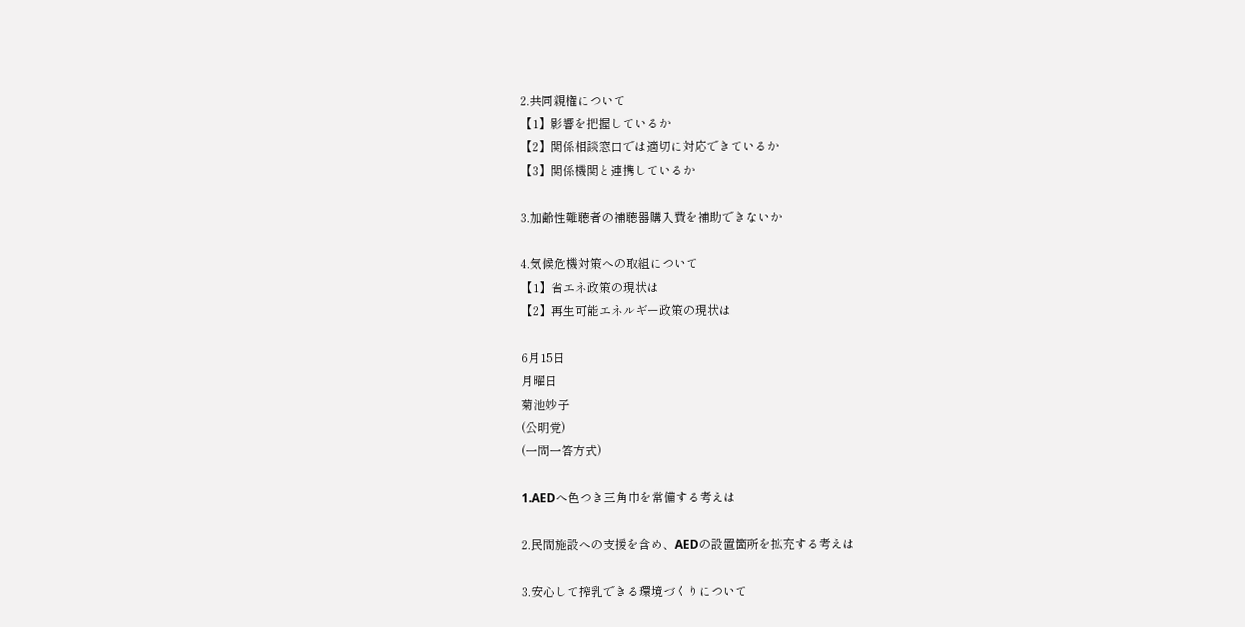2.共同親権について
【1】影響を把握しているか
【2】関係相談窓口では適切に対応できているか
【3】関係機関と連携しているか

3.加齢性難聴者の補聴器購入費を補助できないか

4.気候危機対策への取組について
【1】省エネ政策の現状は
【2】再生可能エネルギー政策の現状は

6月15日
月曜日
菊池妙子
(公明党)
(一問一答方式)

1.AEDへ色つき三角巾を常備する考えは

2.民間施設への支援を含め、AEDの設置箇所を拡充する考えは

3.安心して搾乳できる環境づくりについて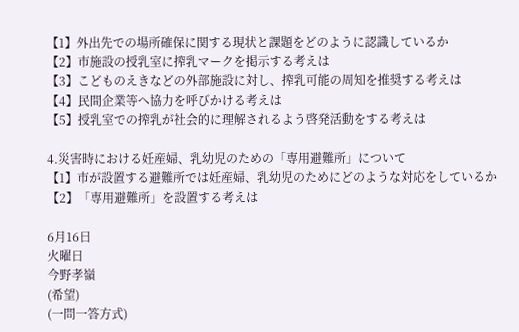【1】外出先での場所確保に関する現状と課題をどのように認識しているか
【2】市施設の授乳室に搾乳マークを掲示する考えは
【3】こどものえきなどの外部施設に対し、搾乳可能の周知を推奨する考えは
【4】民間企業等へ協力を呼びかける考えは
【5】授乳室での搾乳が社会的に理解されるよう啓発活動をする考えは

4.災害時における妊産婦、乳幼児のための「専用避難所」について
【1】市が設置する避難所では妊産婦、乳幼児のためにどのような対応をしているか
【2】「専用避難所」を設置する考えは

6月16日
火曜日
今野孝嶺
(希望)
(一問一答方式)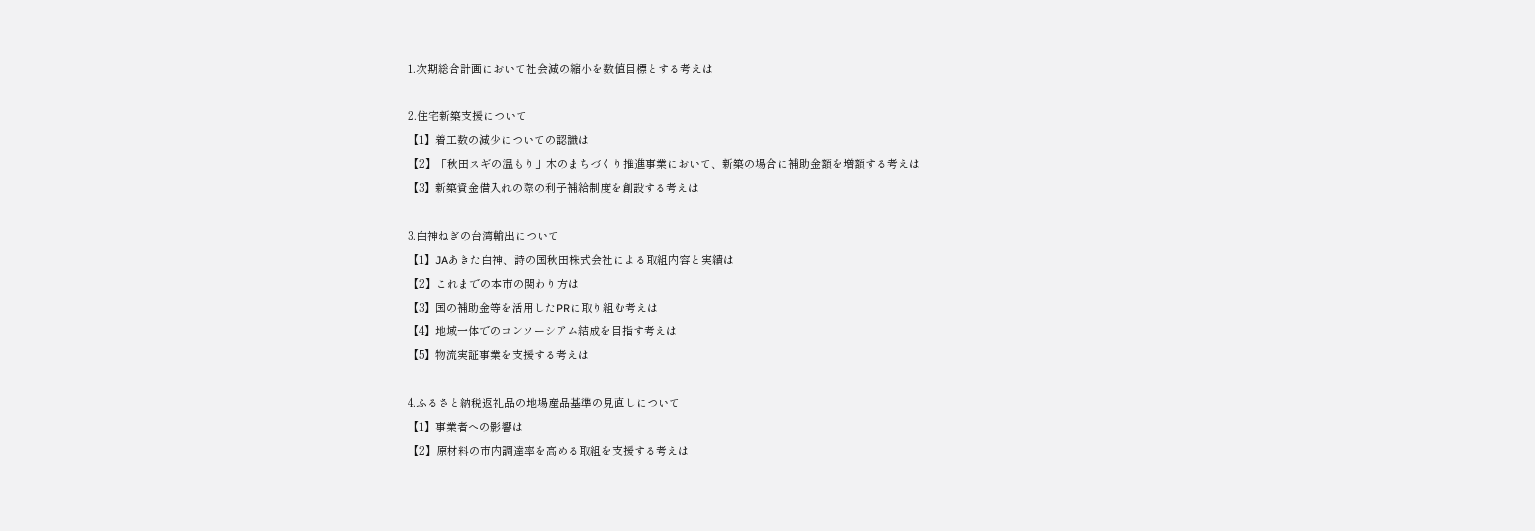1.次期総合計画において社会減の縮小を数値目標とする考えは

2.住宅新築支援について
【1】着工数の減少についての認識は
【2】「秋田スギの温もり」木のまちづくり推進事業において、新築の場合に補助金額を増額する考えは
【3】新築資金借入れの際の利子補給制度を創設する考えは

3.白神ねぎの台湾輸出について
【1】JAあきた白神、詩の国秋田株式会社による取組内容と実績は
【2】これまでの本市の関わり方は
【3】国の補助金等を活用したPRに取り組む考えは
【4】地域一体でのコンソーシアム結成を目指す考えは
【5】物流実証事業を支援する考えは

4.ふるさと納税返礼品の地場産品基準の見直しについて
【1】事業者への影響は
【2】原材料の市内調達率を高める取組を支援する考えは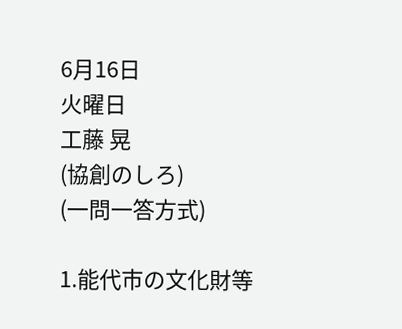6月16日
火曜日
工藤 晃
(協創のしろ)
(一問一答方式)

1.能代市の文化財等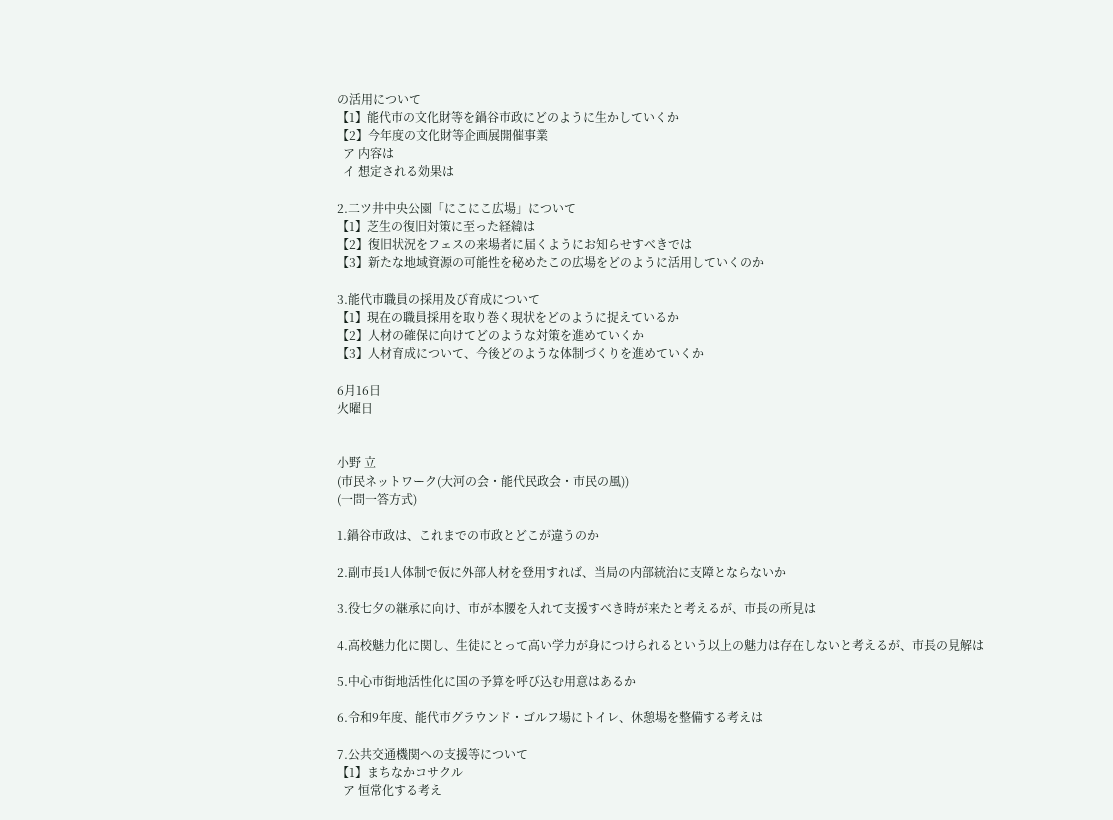の活用について
【1】能代市の文化財等を鍋谷市政にどのように生かしていくか
【2】今年度の文化財等企画展開催事業
  ア 内容は
  イ 想定される効果は

2.二ツ井中央公園「にこにこ広場」について
【1】芝生の復旧対策に至った経緯は
【2】復旧状況をフェスの来場者に届くようにお知らせすべきでは
【3】新たな地域資源の可能性を秘めたこの広場をどのように活用していくのか

3.能代市職員の採用及び育成について
【1】現在の職員採用を取り巻く現状をどのように捉えているか
【2】人材の確保に向けてどのような対策を進めていくか
【3】人材育成について、今後どのような体制づくりを進めていくか

6月16日
火曜日


小野 立
(市民ネットワーク(大河の会・能代民政会・市民の風))
(一問一答方式)

1.鍋谷市政は、これまでの市政とどこが違うのか

2.副市長1人体制で仮に外部人材を登用すれば、当局の内部統治に支障とならないか

3.役七夕の継承に向け、市が本腰を入れて支援すべき時が来たと考えるが、市長の所見は

4.高校魅力化に関し、生徒にとって高い学力が身につけられるという以上の魅力は存在しないと考えるが、市長の見解は

5.中心市街地活性化に国の予算を呼び込む用意はあるか

6.令和9年度、能代市グラウンド・ゴルフ場にトイレ、休憩場を整備する考えは

7.公共交通機関への支援等について
【1】まちなかコサクル
  ア 恒常化する考え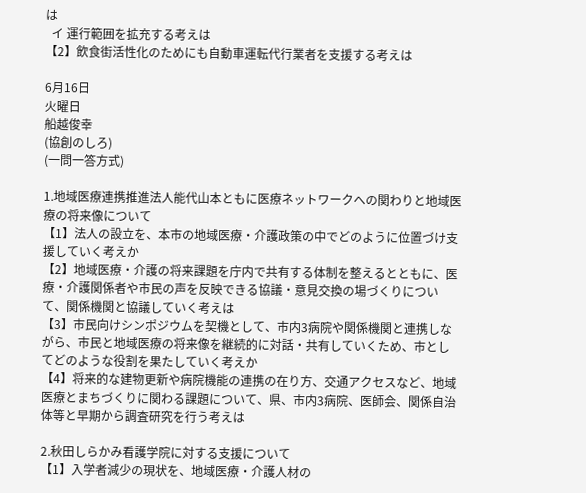は
  イ 運行範囲を拡充する考えは
【2】飲食街活性化のためにも自動車運転代行業者を支援する考えは

6月16日
火曜日
船越俊幸
(協創のしろ)
(一問一答方式)

1.地域医療連携推進法人能代山本ともに医療ネットワークへの関わりと地域医療の将来像について
【1】法人の設立を、本市の地域医療・介護政策の中でどのように位置づけ支援していく考えか
【2】地域医療・介護の将来課題を庁内で共有する体制を整えるとともに、医療・介護関係者や市民の声を反映できる協議・意見交換の場づくりについて、関係機関と協議していく考えは
【3】市民向けシンポジウムを契機として、市内3病院や関係機関と連携しながら、市民と地域医療の将来像を継続的に対話・共有していくため、市としてどのような役割を果たしていく考えか
【4】将来的な建物更新や病院機能の連携の在り方、交通アクセスなど、地域医療とまちづくりに関わる課題について、県、市内3病院、医師会、関係自治体等と早期から調査研究を行う考えは

2.秋田しらかみ看護学院に対する支援について
【1】入学者減少の現状を、地域医療・介護人材の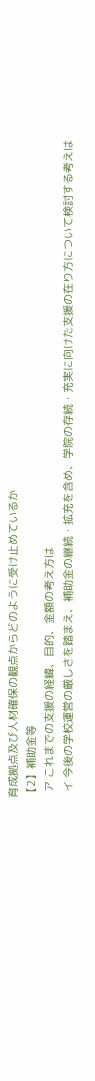育成拠点及び人材確保の観点からどのように受け止めているか
【2】補助金等
  ア これまでの支援の経緯、目的、金額の考え方は
  イ 今後の学校運営の厳しさを踏まえ、補助金の継続・拡充を含め、学院の存続・充実に向けた支援の在り方について検討する考えは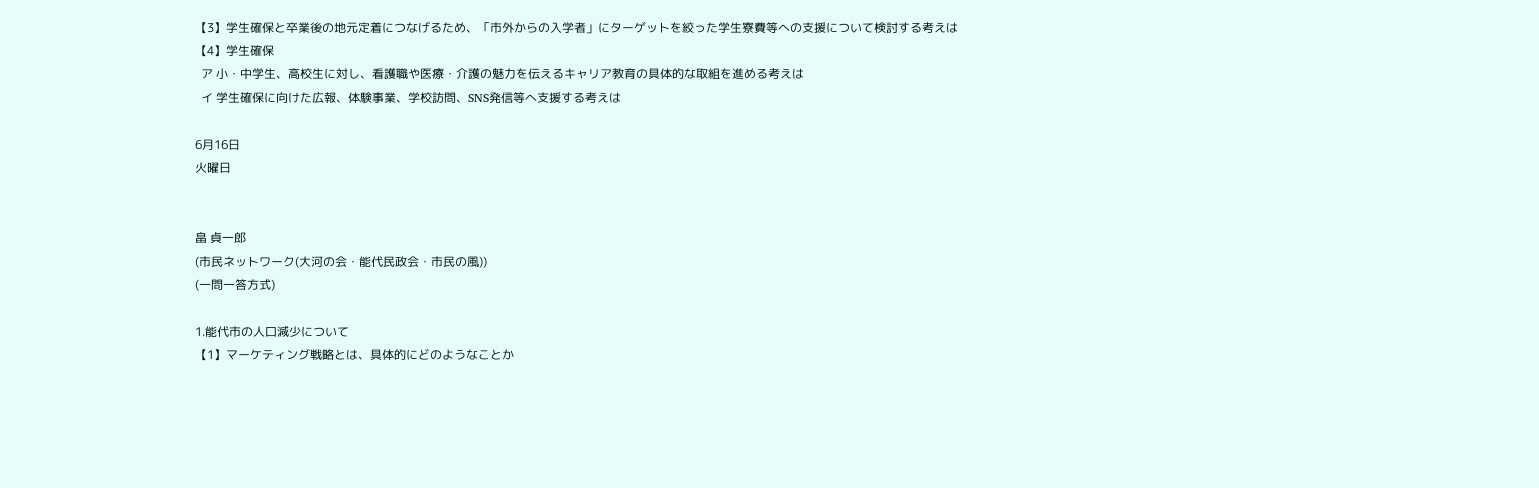【3】学生確保と卒業後の地元定着につなげるため、「市外からの入学者」にターゲットを絞った学生寮費等への支援について検討する考えは
【4】学生確保
  ア 小・中学生、高校生に対し、看護職や医療・介護の魅力を伝えるキャリア教育の具体的な取組を進める考えは
  イ 学生確保に向けた広報、体験事業、学校訪問、SNS発信等へ支援する考えは

6月16日
火曜日


畠 貞一郎
(市民ネットワーク(大河の会・能代民政会・市民の風))
(一問一答方式)

1.能代市の人口減少について
【1】マーケティング戦略とは、具体的にどのようなことか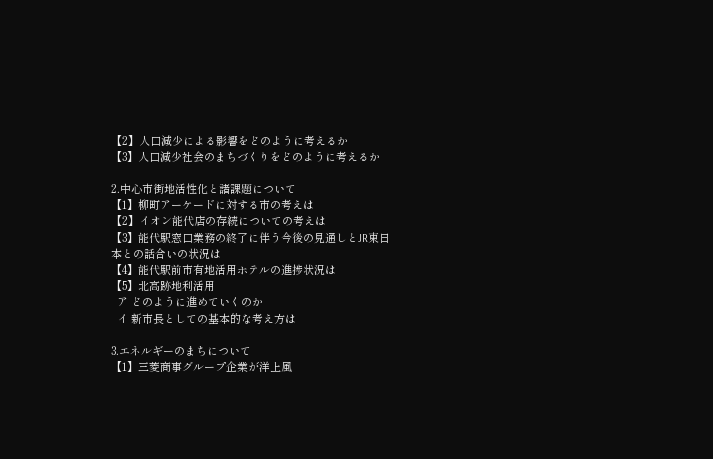【2】人口減少による影響をどのように考えるか
【3】人口減少社会のまちづくりをどのように考えるか

2.中心市街地活性化と諸課題について
【1】柳町アーケードに対する市の考えは
【2】イオン能代店の存続についての考えは
【3】能代駅窓口業務の終了に伴う今後の見通しとJR東日本との話合いの状況は
【4】能代駅前市有地活用ホテルの進捗状況は
【5】北高跡地利活用
  ア どのように進めていくのか
  イ 新市長としての基本的な考え方は

3.エネルギーのまちについて
【1】三菱商事グループ企業が洋上風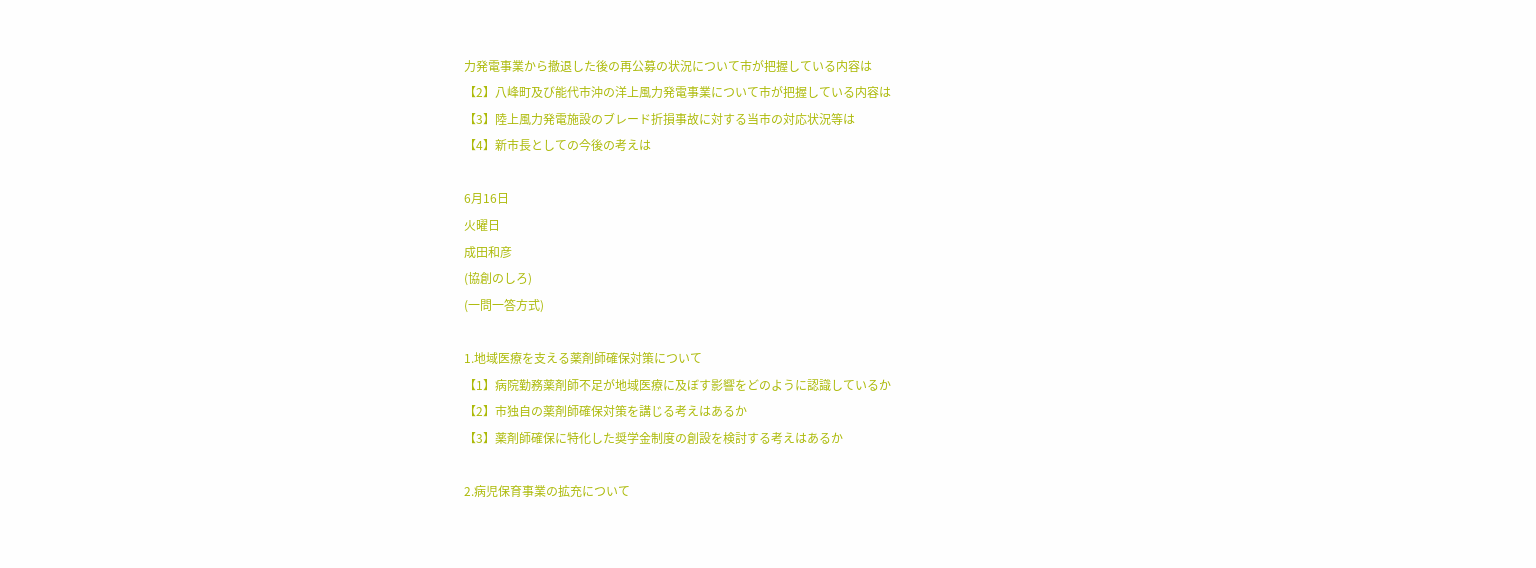力発電事業から撤退した後の再公募の状況について市が把握している内容は
【2】八峰町及び能代市沖の洋上風力発電事業について市が把握している内容は
【3】陸上風力発電施設のブレード折損事故に対する当市の対応状況等は
【4】新市長としての今後の考えは

6月16日
火曜日
成田和彦
(協創のしろ)
(一問一答方式)

1.地域医療を支える薬剤師確保対策について
【1】病院勤務薬剤師不足が地域医療に及ぼす影響をどのように認識しているか
【2】市独自の薬剤師確保対策を講じる考えはあるか
【3】薬剤師確保に特化した奨学金制度の創設を検討する考えはあるか

2.病児保育事業の拡充について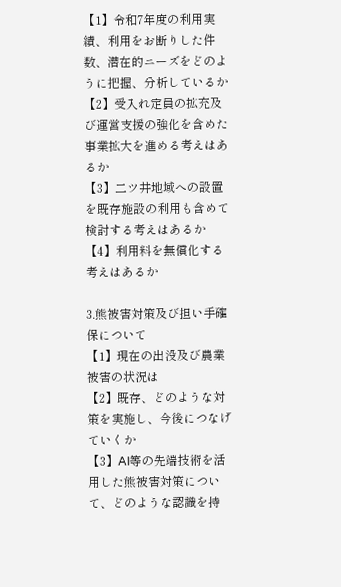【1】令和7年度の利用実績、利用をお断りした件数、潜在的ニーズをどのように把握、分析しているか
【2】受入れ定員の拡充及び運営支援の強化を含めた事業拡大を進める考えはあるか
【3】二ツ井地域への設置を既存施設の利用も含めて検討する考えはあるか
【4】利用料を無償化する考えはあるか

3.熊被害対策及び担い手確保について
【1】現在の出没及び農業被害の状況は
【2】既存、どのような対策を実施し、今後につなげていくか
【3】AI等の先端技術を活用した熊被害対策について、どのような認識を持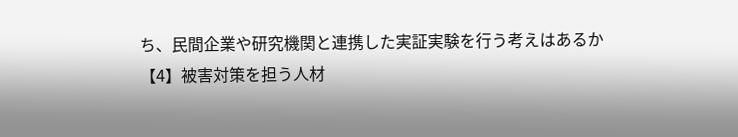ち、民間企業や研究機関と連携した実証実験を行う考えはあるか
【4】被害対策を担う人材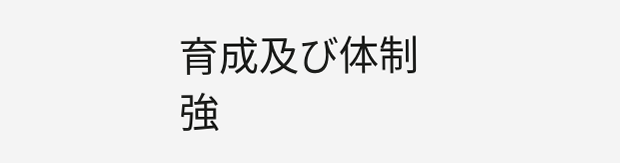育成及び体制強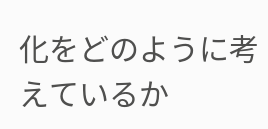化をどのように考えているか